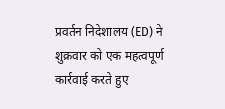प्रवर्तन निदेशालय (ED) ने शुक्रवार को एक महत्वपूर्ण कार्रवाई करते हुए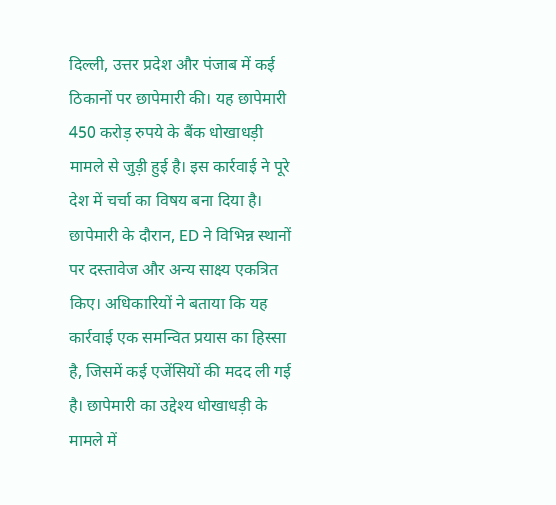दिल्ली, उत्तर प्रदेश और पंजाब में कई ठिकानों पर छापेमारी की। यह छापेमारी 450 करोड़ रुपये के बैंक धोखाधड़ी मामले से जुड़ी हुई है। इस कार्रवाई ने पूरे देश में चर्चा का विषय बना दिया है।
छापेमारी के दौरान, ED ने विभिन्न स्थानों पर दस्तावेज और अन्य साक्ष्य एकत्रित किए। अधिकारियों ने बताया कि यह कार्रवाई एक समन्वित प्रयास का हिस्सा है, जिसमें कई एजेंसियों की मदद ली गई है। छापेमारी का उद्देश्य धोखाधड़ी के मामले में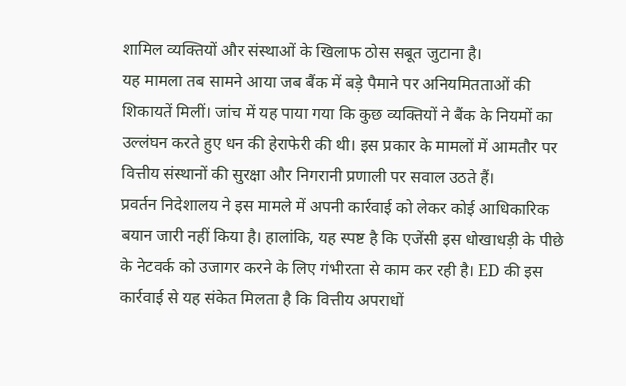शामिल व्यक्तियों और संस्थाओं के खिलाफ ठोस सबूत जुटाना है।
यह मामला तब सामने आया जब बैंक में बड़े पैमाने पर अनियमितताओं की शिकायतें मिलीं। जांच में यह पाया गया कि कुछ व्यक्तियों ने बैंक के नियमों का उल्लंघन करते हुए धन की हेराफेरी की थी। इस प्रकार के मामलों में आमतौर पर वित्तीय संस्थानों की सुरक्षा और निगरानी प्रणाली पर सवाल उठते हैं।
प्रवर्तन निदेशालय ने इस मामले में अपनी कार्रवाई को लेकर कोई आधिकारिक बयान जारी नहीं किया है। हालांकि, यह स्पष्ट है कि एजेंसी इस धोखाधड़ी के पीछे के नेटवर्क को उजागर करने के लिए गंभीरता से काम कर रही है। ED की इस कार्रवाई से यह संकेत मिलता है कि वित्तीय अपराधों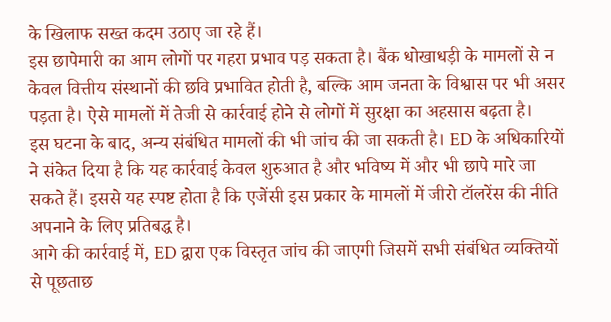के खिलाफ सख्त कदम उठाए जा रहे हैं।
इस छापेमारी का आम लोगों पर गहरा प्रभाव पड़ सकता है। बैंक धोखाधड़ी के मामलों से न केवल वित्तीय संस्थानों की छवि प्रभावित होती है, बल्कि आम जनता के विश्वास पर भी असर पड़ता है। ऐसे मामलों में तेजी से कार्रवाई होने से लोगों में सुरक्षा का अहसास बढ़ता है।
इस घटना के बाद, अन्य संबंधित मामलों की भी जांच की जा सकती है। ED के अधिकारियों ने संकेत दिया है कि यह कार्रवाई केवल शुरुआत है और भविष्य में और भी छापे मारे जा सकते हैं। इससे यह स्पष्ट होता है कि एजेंसी इस प्रकार के मामलों में जीरो टॉलरेंस की नीति अपनाने के लिए प्रतिबद्ध है।
आगे की कार्रवाई में, ED द्वारा एक विस्तृत जांच की जाएगी जिसमें सभी संबंधित व्यक्तियों से पूछताछ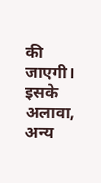की जाएगी। इसके अलावा, अन्य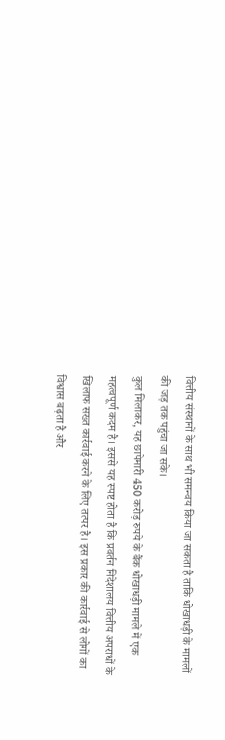वित्तीय संस्थानों के साथ भी समन्वय किया जा सकता है ताकि धोखाधड़ी के मामलों की जड़ तक पहुंचा जा सके।
कुल मिलाकर, यह छापेमारी 450 करोड़ रुपये के बैंक धोखाधड़ी मामले में एक महत्वपूर्ण कदम है। इससे यह स्पष्ट होता है कि प्रवर्तन निदेशालय वित्तीय अपराधों के खिलाफ सख्त कार्रवाई करने के लिए तत्पर है। इस प्रकार की कार्रवाई से लोगों का विश्वास बढ़ता है और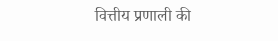वित्तीय प्रणाली की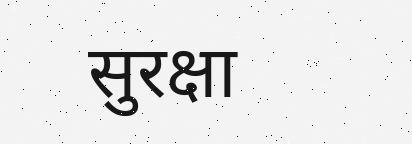सुरक्षा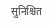सुनिश्चित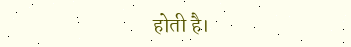होती है।